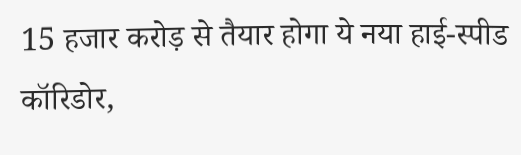15 हजार करोड़ से तैयार होगा ये नया हाई-स्पीड कॉरिडोर,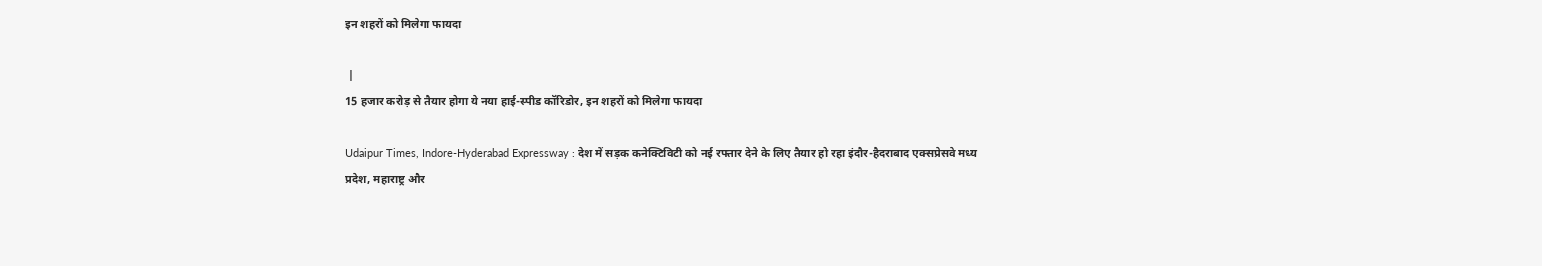इन शहरों को मिलेगा फायदा

 |
15 हजार करोड़ से तैयार होगा ये नया हाई-स्पीड कॉरिडोर, इन शहरों को मिलेगा फायदा

Udaipur Times, Indore-Hyderabad Expressway : देश में सड़क कनेक्टिविटी को नई रफ्तार देने के लिए तैयार हो रहा इंदौर-हैदराबाद एक्सप्रेसवे मध्य प्रदेश, महाराष्ट्र और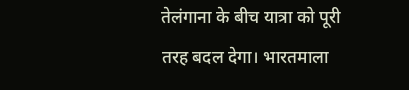तेलंगाना के बीच यात्रा को पूरी तरह बदल देगा। भारतमाला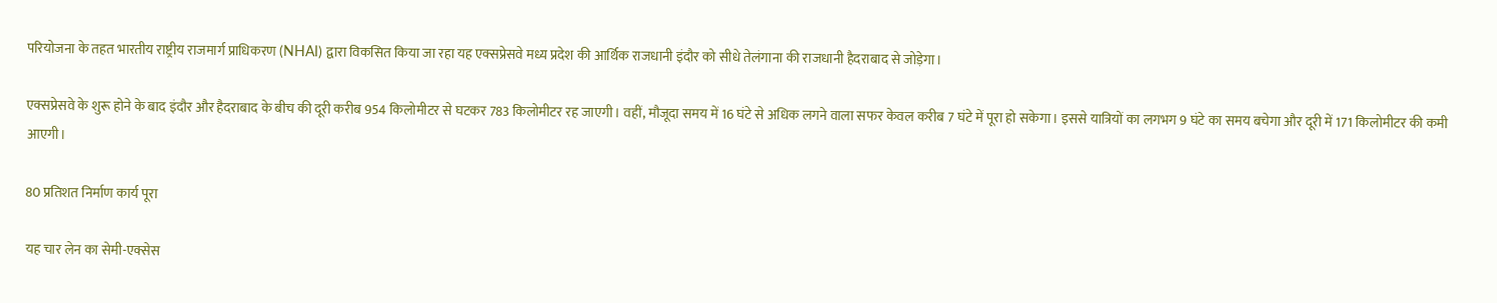परियोजना के तहत भारतीय राष्ट्रीय राजमार्ग प्राधिकरण (NHAI) द्वारा विकसित किया जा रहा यह एक्सप्रेसवे मध्य प्रदेश की आर्थिक राजधानी इंदौर को सीधे तेलंगाना की राजधानी हैदराबाद से जोड़ेगा।

एक्सप्रेसवे के शुरू होने के बाद इंदौर और हैदराबाद के बीच की दूरी करीब 954 किलोमीटर से घटकर 783 किलोमीटर रह जाएगी। वहीं, मौजूदा समय में 16 घंटे से अधिक लगने वाला सफर केवल करीब 7 घंटे में पूरा हो सकेगा। इससे यात्रियों का लगभग 9 घंटे का समय बचेगा और दूरी में 171 किलोमीटर की कमी आएगी।

80 प्रतिशत निर्माण कार्य पूरा

यह चार लेन का सेमी-एक्सेस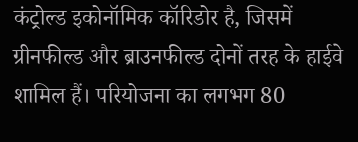कंट्रोल्ड इकोनॉमिक कॉरिडोर है, जिसमें ग्रीनफील्ड और ब्राउनफील्ड दोनों तरह के हाईवे शामिल हैं। परियोजना का लगभग 80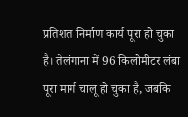प्रतिशत निर्माण कार्य पूरा हो चुका है। तेलंगाना में 96 किलोमीटर लंबा पूरा मार्ग चालू हो चुका है, जबकि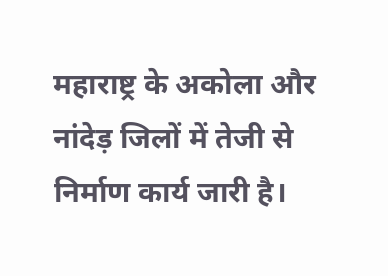महाराष्ट्र के अकोला और नांदेड़ जिलों में तेजी से निर्माण कार्य जारी है।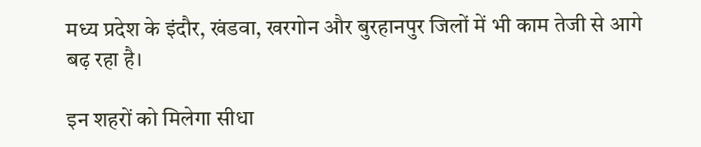मध्य प्रदेश के इंदौर, खंडवा, खरगोन और बुरहानपुर जिलों में भी काम तेजी से आगे बढ़ रहा है।

इन शहरों को मिलेगा सीधा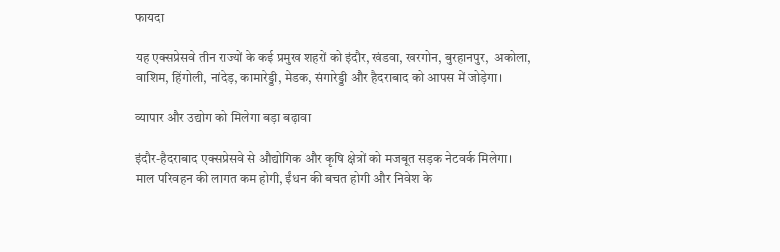फायदा

यह एक्सप्रेसवे तीन राज्यों के कई प्रमुख शहरों को इंदौर, खंडवा, खरगोन, बुरहानपुर,  अकोला, वाशिम, हिंगोली, नांदेड़, कामारेड्डी, मेडक, संगारेड्डी और हैदराबाद को आपस में जोड़ेगा।

व्यापार और उद्योग को मिलेगा बड़ा बढ़ावा

इंदौर-हैदराबाद एक्सप्रेसवे से औद्योगिक और कृषि क्षेत्रों को मजबूत सड़क नेटवर्क मिलेगा। माल परिवहन की लागत कम होगी, ईंधन की बचत होगी और निवेश के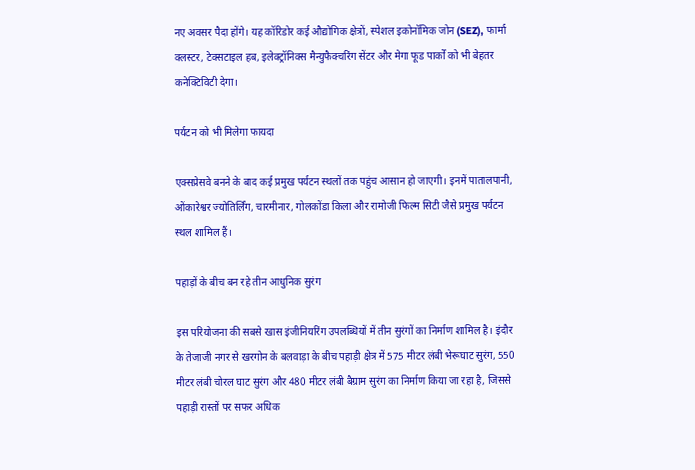नए अवसर पैदा होंगे। यह कॉरिडोर कई औद्योगिक क्षेत्रों, स्पेशल इकोनॉमिक जोन (SEZ), फार्मा क्लस्टर, टेक्सटाइल हब, इलेक्ट्रॉनिक्स मैन्युफैक्चरिंग सेंटर और मेगा फूड पार्कों को भी बेहतर कनेक्टिविटी देगा।

पर्यटन को भी मिलेगा फायदा

एक्सप्रेसवे बनने के बाद कई प्रमुख पर्यटन स्थलों तक पहुंच आसान हो जाएगी। इनमें पातालपानी, ओंकारेश्वर ज्योतिर्लिंग, चारमीनार, गोलकोंडा किला और रामोजी फिल्म सिटी जैसे प्रमुख पर्यटन स्थल शामिल हैं।

पहाड़ों के बीच बन रहे तीन आधुनिक सुरंग

इस परियोजना की सबसे खास इंजीनियरिंग उपलब्धियों में तीन सुरंगों का निर्माण शामिल है। इंदौर के तेजाजी नगर से खरगोन के बलवाड़ा के बीच पहाड़ी क्षेत्र में 575 मीटर लंबी भेरूघाट सुरंग, 550 मीटर लंबी चोरल घाट सुरंग और 480 मीटर लंबी बैग्राम सुरंग का निर्माण किया जा रहा है, जिससे पहाड़ी रास्तों पर सफर अधिक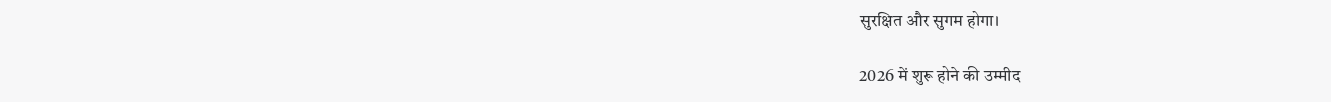सुरक्षित और सुगम होगा।

2026 में शुरू होने की उम्मीद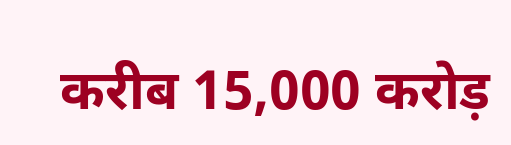करीब 15,000 करोड़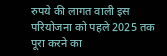रुपये की लागत वाली इस परियोजना को पहले 2025 तक पूरा करने का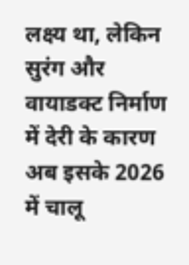लक्ष्य था, लेकिन सुरंग और वायाडक्ट निर्माण में देरी के कारण अब इसके 2026 में चालू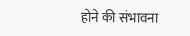होने की संभावना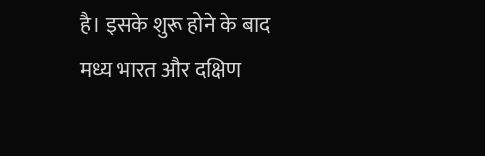है। इसके शुरू होने के बाद मध्य भारत और दक्षिण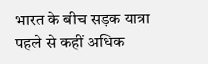भारत के बीच सड़क यात्रा पहले से कहीं अधिक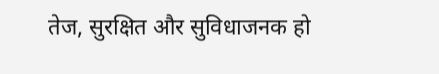तेज, सुरक्षित और सुविधाजनक हो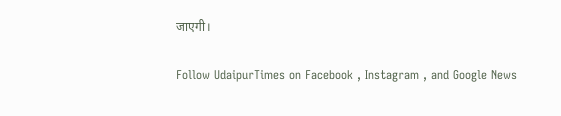जाएगी।

Follow UdaipurTimes on Facebook , Instagram , and Google News